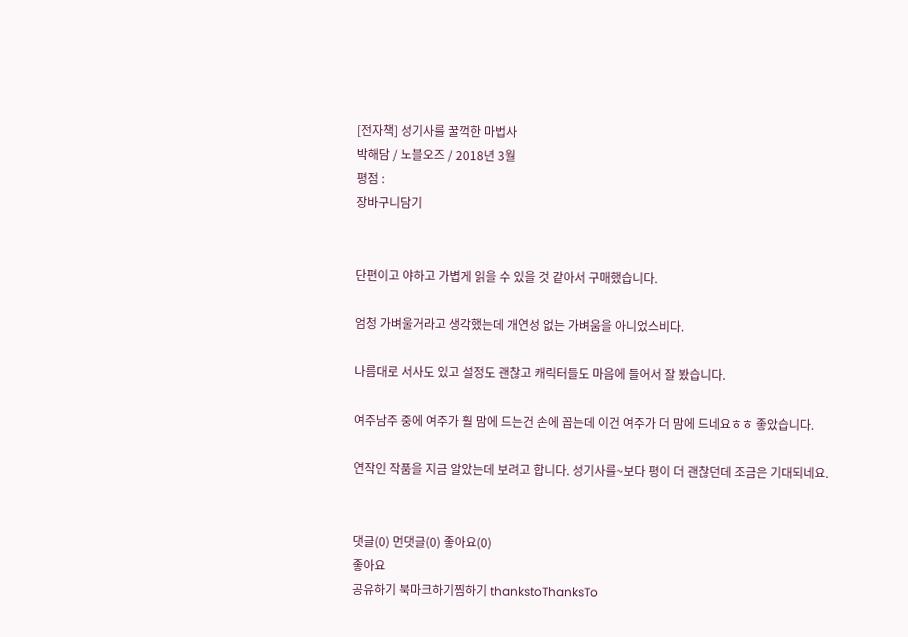[전자책] 성기사를 꿀꺽한 마법사
박해담 / 노블오즈 / 2018년 3월
평점 :
장바구니담기


단편이고 야하고 가볍게 읽을 수 있을 것 같아서 구매했습니다.

엄청 가벼울거라고 생각했는데 개연성 없는 가벼움을 아니었스비다.

나름대로 서사도 있고 설정도 괜찮고 캐릭터들도 마음에 들어서 잘 봤습니다.

여주남주 중에 여주가 훨 맘에 드는건 손에 꼽는데 이건 여주가 더 맘에 드네요ㅎㅎ 좋았습니다.

연작인 작품을 지금 알았는데 보려고 합니다. 성기사를~보다 평이 더 괜찮던데 조금은 기대되네요.


댓글(0) 먼댓글(0) 좋아요(0)
좋아요
공유하기 북마크하기찜하기 thankstoThanksTo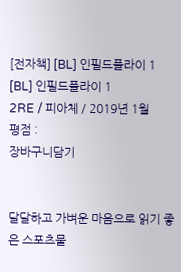[전자책] [BL] 인필드플라이 1 [BL] 인필드플라이 1
2RE / 피아체 / 2019년 1월
평점 :
장바구니담기


달달하고 가벼운 마음으로 읽기 좋은 스포츠물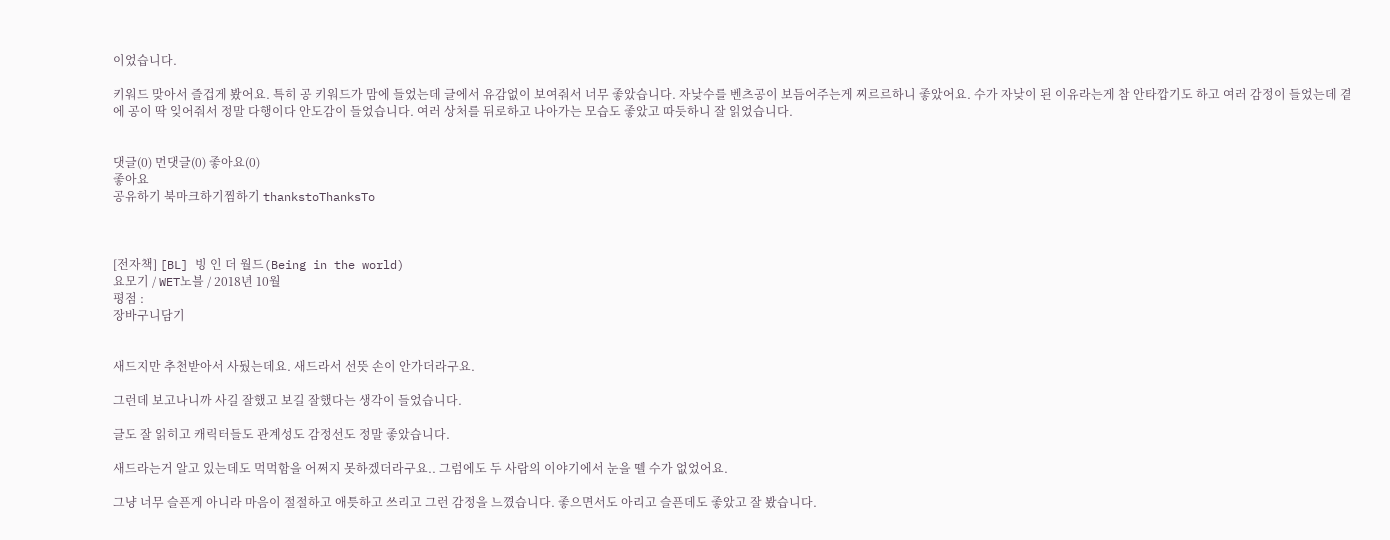이었습니다.

키워드 맞아서 즐겁게 봤어요. 특히 공 키워드가 맘에 들었는데 글에서 유감없이 보여줘서 너무 좋았습니다. 자낮수를 벤츠공이 보듬어주는게 찌르르하니 좋았어요. 수가 자낮이 된 이유라는게 참 안타깝기도 하고 여러 감정이 들었는데 곁에 공이 딱 잊어줘서 정말 다행이다 안도감이 들었습니다. 여러 상처를 뒤로하고 나아가는 모습도 좋았고 따듯하니 잘 읽었습니다.


댓글(0) 먼댓글(0) 좋아요(0)
좋아요
공유하기 북마크하기찜하기 thankstoThanksTo



[전자책] [BL] 빙 인 더 월드(Being in the world)
요모기 / WET노블 / 2018년 10월
평점 :
장바구니담기


새드지만 추천받아서 사뒀는데요. 새드라서 선뜻 손이 안가더라구요.

그런데 보고나니까 사길 잘했고 보길 잘했다는 생각이 들었습니다.

글도 잘 읽히고 캐릭터들도 관계성도 감정선도 정말 좋았습니다.

새드라는거 알고 있는데도 먹먹함을 어쩌지 못하겠더라구요.. 그럼에도 두 사람의 이야기에서 눈을 뗄 수가 없었어요.

그냥 너무 슬픈게 아니라 마음이 절절하고 애틋하고 쓰리고 그런 감정을 느꼈습니다. 좋으면서도 아리고 슬픈데도 좋았고 잘 봤습니다.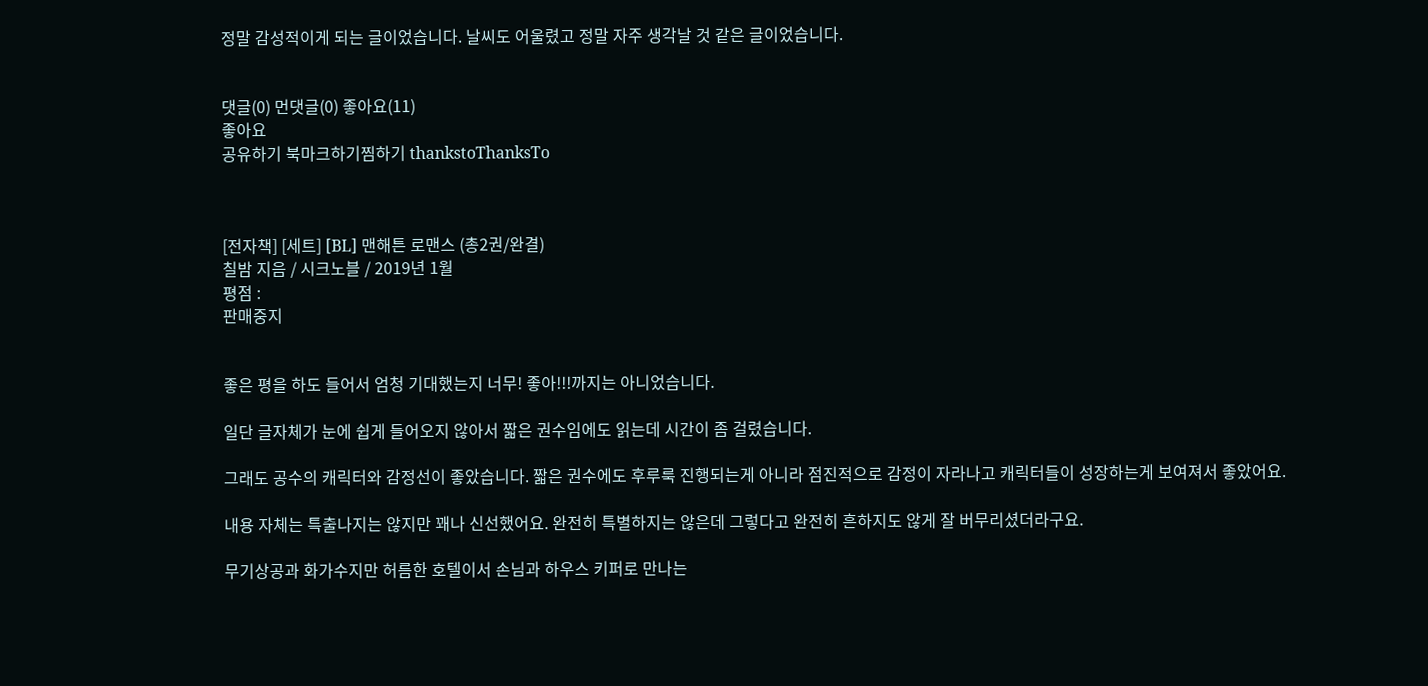정말 감성적이게 되는 글이었습니다. 날씨도 어울렸고 정말 자주 생각날 것 같은 글이었습니다.


댓글(0) 먼댓글(0) 좋아요(11)
좋아요
공유하기 북마크하기찜하기 thankstoThanksTo



[전자책] [세트] [BL] 맨해튼 로맨스 (총2권/완결)
칠밤 지음 / 시크노블 / 2019년 1월
평점 :
판매중지


좋은 평을 하도 들어서 엄청 기대했는지 너무! 좋아!!!까지는 아니었습니다.

일단 글자체가 눈에 쉽게 들어오지 않아서 짧은 권수임에도 읽는데 시간이 좀 걸렸습니다.

그래도 공수의 캐릭터와 감정선이 좋았습니다. 짧은 권수에도 후루룩 진행되는게 아니라 점진적으로 감정이 자라나고 캐릭터들이 성장하는게 보여져서 좋았어요.

내용 자체는 특출나지는 않지만 꽤나 신선했어요. 완전히 특별하지는 않은데 그렇다고 완전히 흔하지도 않게 잘 버무리셨더라구요.

무기상공과 화가수지만 허름한 호텔이서 손님과 하우스 키퍼로 만나는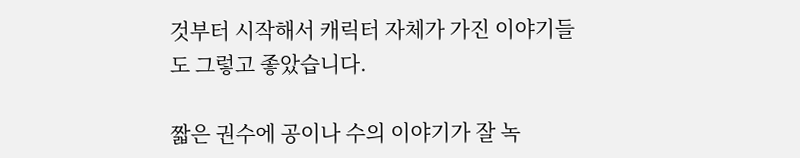것부터 시작해서 캐릭터 자체가 가진 이야기들도 그렇고 좋았습니다.

짧은 권수에 공이나 수의 이야기가 잘 녹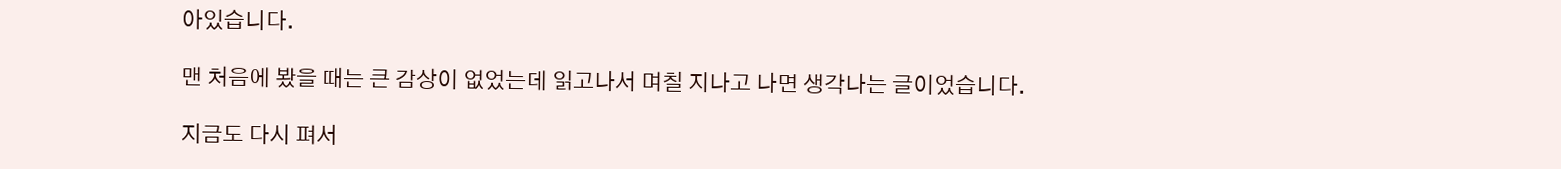아있습니다.

맨 처음에 봤을 때는 큰 감상이 없었는데 읽고나서 며칠 지나고 나면 생각나는 글이었습니다.

지금도 다시 펴서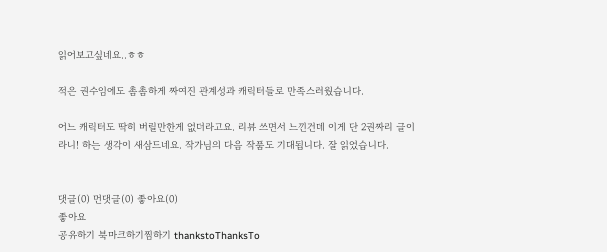읽어보고싶네요..ㅎㅎ

적은 권수임에도 촘촘하게 짜여진 관계성과 캐릭터들로 만족스러웠습니다.

어느 캐릭터도 딱히 버릴만한게 없더라고요. 리뷰 쓰면서 느낀건데 이게 단 2권짜리 글이라니! 하는 생각이 새삼드네요. 작가님의 다음 작품도 기대됩니다. 잘 읽었습니다.


댓글(0) 먼댓글(0) 좋아요(0)
좋아요
공유하기 북마크하기찜하기 thankstoThanksTo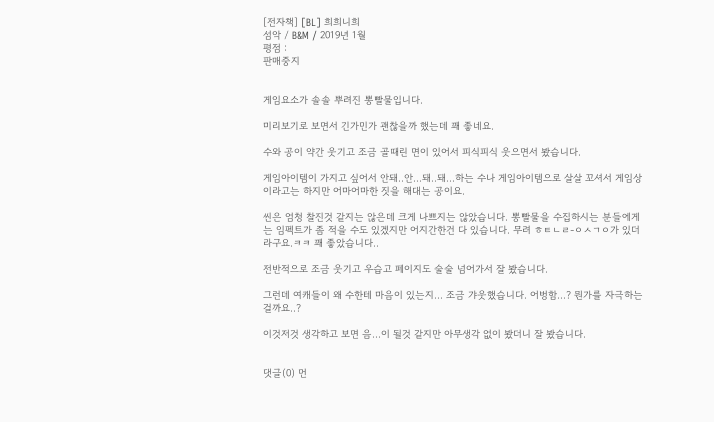[전자책] [BL] 희희니희
섬악 / B&M / 2019년 1월
평점 :
판매중지


게임요소가 솔솔 뿌려진 뽕빨물입니다.

미리보기로 보면서 긴가민가 괜찮을까 했는데 꽤 좋네요.

수와 공이 약간 웃기고 조금 골때린 면이 있어서 피식피식 웃으면서 봤습니다.

게임아이템이 가지고 싶어서 안돼..안...돼..돼...하는 수나 게임아이템으로 살살 꼬셔서 게임상이라고는 하지만 어마어마한 짓을 해대는 공이요.

씬은 엄청 찰진것 같지는 않은데 크게 나쁘지는 않았습니다. 뽕빨물을 수집하시는 분들에게는 임펙트가 좀 적을 수도 있겠지만 어지간한건 다 있습니다. 무려 ㅎㅌㄴㄹ-ㅇㅅㄱㅇ가 있더라구요.ㅋㅋ 꽤 좋았습니다..

전반적으로 조금 웃기고 우습고 페이지도 술술 넘어가서 잘 봤습니다.

그런데 여캐들이 왜 수한테 마음이 있는지... 조금 갸웃했습니다. 어벙함...? 뭔가를 자극하는 걸까요..?

이것저것 생각하고 보면 음...이 될것 같지만 아무생각 없이 봤더니 잘 봤습니다.


댓글(0) 먼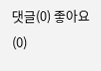댓글(0) 좋아요(0)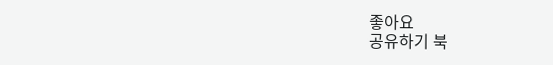좋아요
공유하기 북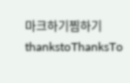마크하기찜하기 thankstoThanksTo